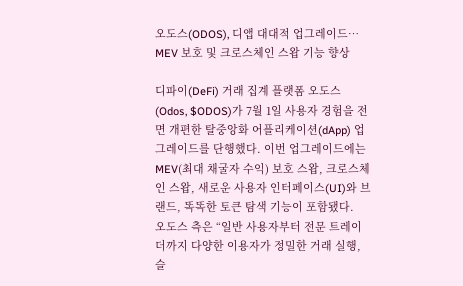오도스(ODOS), 디앱 대대적 업그레이드… MEV 보호 및 크로스체인 스왑 기능 향상

디파이(DeFi) 거래 집계 플랫폼 오도스(Odos, $ODOS)가 7월 1일 사용자 경험을 전면 개편한 탈중앙화 어플리케이션(dApp) 업그레이드를 단행했다. 이번 업그레이드에는 MEV(최대 채굴자 수익) 보호 스왑, 크로스체인 스왑, 새로운 사용자 인터페이스(UI)와 브랜드, 똑똑한 토큰 탐색 기능이 포함됐다.
오도스 측은 “일반 사용자부터 전문 트레이더까지 다양한 이용자가 정밀한 거래 실행, 슬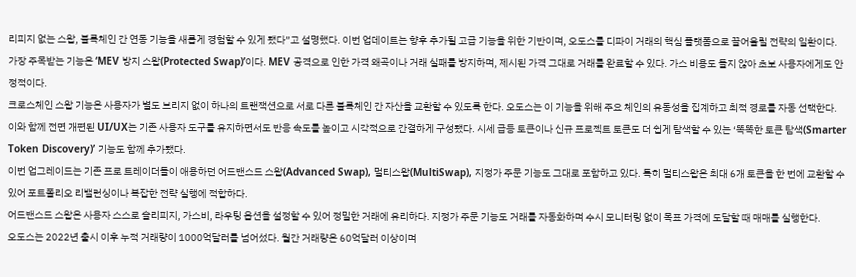리피지 없는 스왑, 블록체인 간 연동 기능을 새롭게 경험할 수 있게 됐다”고 설명했다. 이번 업데이트는 향후 추가될 고급 기능을 위한 기반이며, 오도스를 디파이 거래의 핵심 플랫폼으로 끌어올릴 전략의 일환이다.
가장 주목받는 기능은 ‘MEV 방지 스왑(Protected Swap)’이다. MEV 공격으로 인한 가격 왜곡이나 거래 실패를 방지하며, 제시된 가격 그대로 거래를 완료할 수 있다. 가스 비용도 들지 않아 초보 사용자에게도 안정적이다.
크로스체인 스왑 기능은 사용자가 별도 브리지 없이 하나의 트랜잭션으로 서로 다른 블록체인 간 자산을 교환할 수 있도록 한다. 오도스는 이 기능을 위해 주요 체인의 유동성을 집계하고 최적 경로를 자동 선택한다.
이와 함께 전면 개편된 UI/UX는 기존 사용자 도구를 유지하면서도 반응 속도를 높이고 시각적으로 간결하게 구성됐다. 시세 급등 토큰이나 신규 프로젝트 토큰도 더 쉽게 탐색할 수 있는 ‘똑똑한 토큰 탐색(Smarter Token Discovery)’ 기능도 함께 추가됐다.
이번 업그레이드는 기존 프로 트레이더들이 애용하던 어드밴스드 스왑(Advanced Swap), 멀티스왑(MultiSwap), 지정가 주문 기능도 그대로 포함하고 있다. 특히 멀티스왑은 최대 6개 토큰을 한 번에 교환할 수 있어 포트폴리오 리밸런싱이나 복잡한 전략 실행에 적합하다.
어드밴스드 스왑은 사용자 스스로 슬리피지, 가스비, 라우팅 옵션을 설정할 수 있어 정밀한 거래에 유리하다. 지정가 주문 기능도 거래를 자동화하며 수시 모니터링 없이 목표 가격에 도달할 때 매매를 실행한다.
오도스는 2022년 출시 이후 누적 거래량이 1000억달러를 넘어섰다. 월간 거래량은 60억달러 이상이며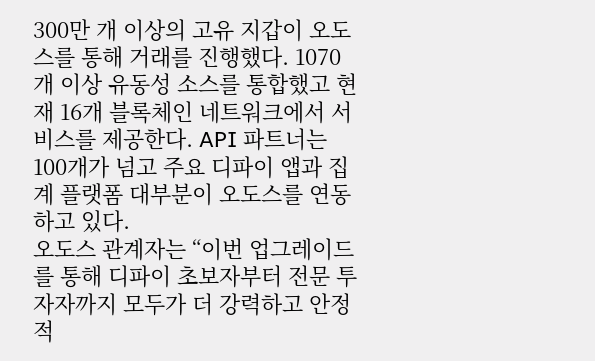300만 개 이상의 고유 지갑이 오도스를 통해 거래를 진행했다. 1070개 이상 유동성 소스를 통합했고 현재 16개 블록체인 네트워크에서 서비스를 제공한다. API 파트너는 100개가 넘고 주요 디파이 앱과 집계 플랫폼 대부분이 오도스를 연동하고 있다.
오도스 관계자는 “이번 업그레이드를 통해 디파이 초보자부터 전문 투자자까지 모두가 더 강력하고 안정적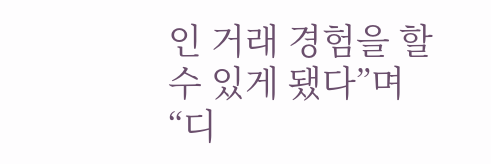인 거래 경험을 할 수 있게 됐다”며 “디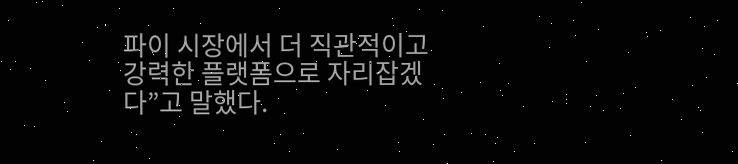파이 시장에서 더 직관적이고 강력한 플랫폼으로 자리잡겠다”고 말했다.